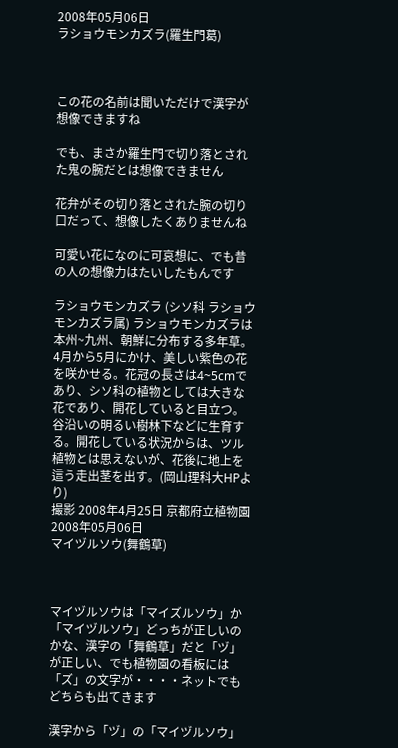2008年05月06日
ラショウモンカズラ(羅生門葛)



この花の名前は聞いただけで漢字が想像できますね

でも、まさか羅生門で切り落とされた鬼の腕だとは想像できません

花弁がその切り落とされた腕の切り口だって、想像したくありませんね

可愛い花になのに可哀想に、でも昔の人の想像力はたいしたもんです

ラショウモンカズラ (シソ科 ラショウモンカズラ属) ラショウモンカズラは本州~九州、朝鮮に分布する多年草。4月から5月にかけ、美しい紫色の花を咲かせる。花冠の長さは4~5cmであり、シソ科の植物としては大きな花であり、開花していると目立つ。谷沿いの明るい樹林下などに生育する。開花している状況からは、ツル植物とは思えないが、花後に地上を這う走出茎を出す。(岡山理科大HPより)
撮影 2008年4月25日 京都府立植物園
2008年05月06日
マイヅルソウ(舞鶴草)



マイヅルソウは「マイズルソウ」か「マイヅルソウ」どっちが正しいのかな、漢字の「舞鶴草」だと「ヅ」が正しい、でも植物園の看板には「ズ」の文字が・・・・ネットでもどちらも出てきます

漢字から「ヅ」の「マイヅルソウ」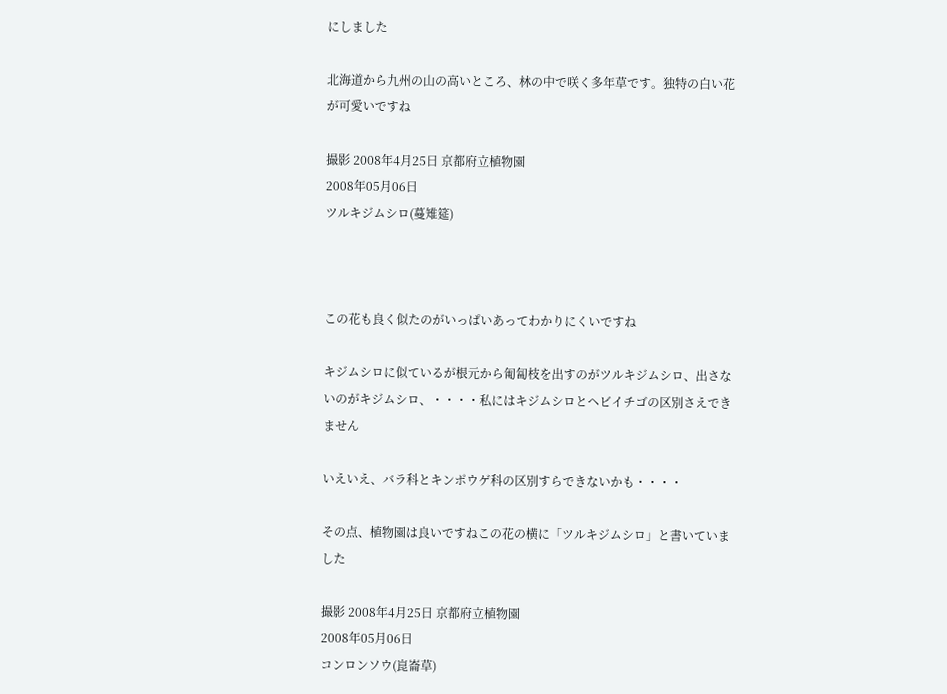にしました

北海道から九州の山の高いところ、林の中で咲く多年草です。独特の白い花が可愛いですね

撮影 2008年4月25日 京都府立植物園
2008年05月06日
ツルキジムシロ(蔓雉筵)



この花も良く似たのがいっぱいあってわかりにくいですね

キジムシロに似ているが根元から匍匐枝を出すのがツルキジムシロ、出さないのがキジムシロ、・・・・私にはキジムシロとヘビイチゴの区別さえできません

いえいえ、バラ科とキンポウゲ科の区別すらできないかも・・・・

その点、植物園は良いですねこの花の横に「ツルキジムシロ」と書いていました

撮影 2008年4月25日 京都府立植物園
2008年05月06日
コンロンソウ(崑崙草)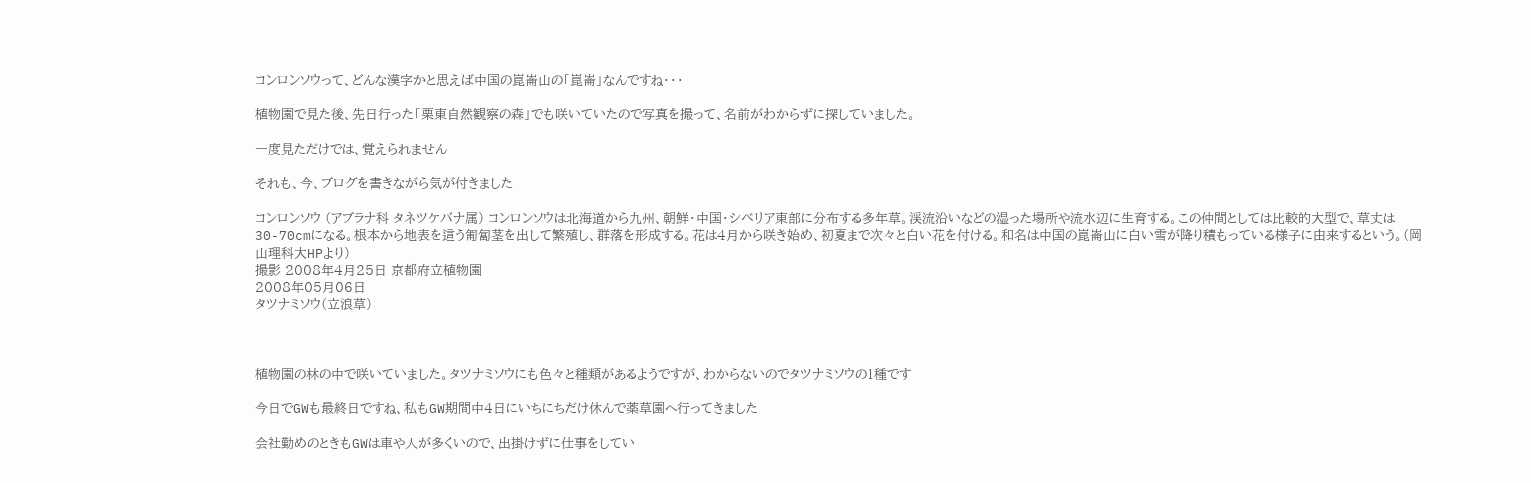コンロンソウって、どんな漢字かと思えば中国の崑崙山の「崑崙」なんですね・・・

植物園で見た後、先日行った「栗東自然観察の森」でも咲いていたので写真を撮って、名前がわからずに探していました。

一度見ただけでは、覚えられません

それも、今、ブログを書きながら気が付きました

コンロンソウ (アブラナ科 タネツケバナ属) コンロンソウは北海道から九州、朝鮮・中国・シベリア東部に分布する多年草。渓流沿いなどの湿った場所や流水辺に生育する。この仲間としては比較的大型で、草丈は30-70cmになる。根本から地表を這う匍匐茎を出して繁殖し、群落を形成する。花は4月から咲き始め、初夏まで次々と白い花を付ける。和名は中国の崑崙山に白い雪が降り積もっている様子に由来するという。(岡山理科大HPより)
撮影 2008年4月25日 京都府立植物園
2008年05月06日
タツナミソウ(立浪草)



植物園の林の中で咲いていました。タツナミソウにも色々と種類があるようですが、わからないのでタツナミソウの1種です

今日でGWも最終日ですね、私もGW期間中4日にいちにちだけ休んで薬草園へ行ってきました

会社勤めのときもGWは車や人が多くいので、出掛けずに仕事をしてい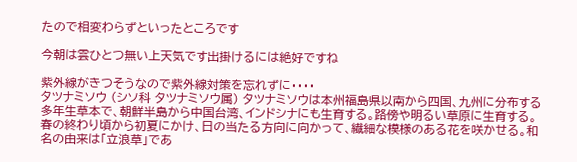たので相変わらずといったところです

今朝は雲ひとつ無い上天気です出掛けるには絶好ですね

紫外線がきつそうなので紫外線対策を忘れずに・・・・
タツナミソウ (シソ科 タツナミソウ属) タツナミソウは本州福島県以南から四国、九州に分布する多年生草本で、朝鮮半島から中国台湾、インドシナにも生育する。路傍や明るい草原に生育する。春の終わり頃から初夏にかけ、日の当たる方向に向かって、繊細な模様のある花を咲かせる。和名の由来は「立浪草」であ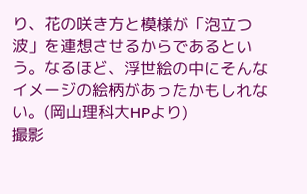り、花の咲き方と模様が「泡立つ波」を連想させるからであるという。なるほど、浮世絵の中にそんなイメージの絵柄があったかもしれない。(岡山理科大HPより)
撮影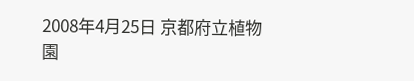2008年4月25日 京都府立植物園